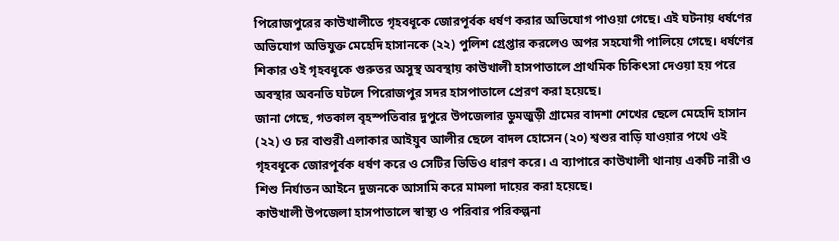পিরোজপুরের কাউখালীতে গৃহবধূকে জোরপূর্বক ধর্ষণ করার অভিযোগ পাওয়া গেছে। এই ঘটনায় ধর্ষণের অভিযোগ অভিযুক্ত মেহেদি হাসানকে (২২) পুলিশ গ্রেপ্তার করলেও অপর সহযোগী পালিয়ে গেছে। ধর্ষণের শিকার ওই গৃহবধূকে গুরুতর অসুস্থ অবস্থায় কাউখালী হাসপাতালে প্রাথমিক চিকিৎসা দেওয়া হয় পরে অবস্থার অবনতি ঘটলে পিরোজপুর সদর হাসপাতালে প্রেরণ করা হয়েছে।
জানা গেছে, গতকাল বৃহস্পতিবার দুপুরে উপজেলার ডুমজুড়ী গ্রামের বাদশা শেখের ছেলে মেহেদি হাসান (২২) ও চর বাশুরী এলাকার আইয়ুব আলীর ছেলে বাদল হোসেন (২০) শ্বশুর বাড়ি যাওয়ার পথে ওই গৃহবধূকে জোরপূর্বক ধর্ষণ করে ও সেটির ভিডিও ধারণ করে। এ ব্যাপারে কাউখালী থানায় একটি নারী ও শিশু নির্যাতন আইনে দুজনকে আসামি করে মামলা দায়ের করা হয়েছে।
কাউখালী উপজেলা হাসপাতালে স্বাস্থ্য ও পরিবার পরিকল্পনা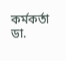কর্মকর্তা ডা.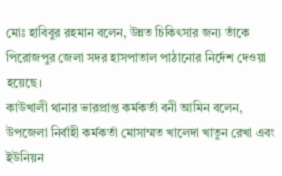মোঃ হাবিবুর রহমান বলেন, উন্নত চিকিৎসার জন্য তাঁকে পিরোজপুর জেলা সদর হাসপাতাল পাঠানোর নির্দেশ দেওয়া হয়েছে।
কাউখালী থানার ভারপ্রাপ্ত কর্মকর্তা বনী আমিন বলেন, উপজেলা নির্বাহী কর্মকর্তা মোসাম্মত খালেদা খাতুন রেখা এবং ইউনিয়ন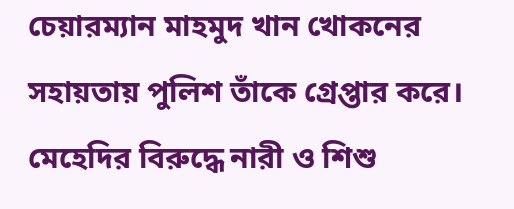চেয়ারম্যান মাহমুদ খান খোকনের সহায়তায় পুলিশ তাঁকে গ্রেপ্তার করে। মেহেদির বিরুদ্ধে নারী ও শিশু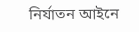নির্যাতন আইনে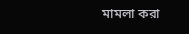মামলা করা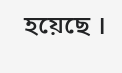হয়েছে ।